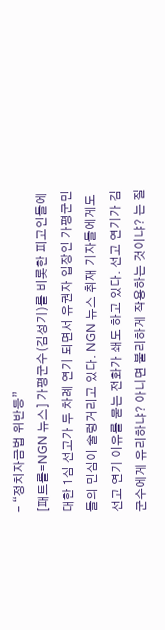- “정치자금법 위반등”
[패트롤=NGN 뉴스] 가평군수(김성기)를 비롯한 피고인들에 대한 1심 선고가 두 차례 연기 되면서 유권자 입장인 가평군민들의 민심이 술렁거리고 있다. NGN 뉴스 취재 기자들에게도 선고 연기 이유를 묻는 전화가 쇄도 하고 있다. 선고 연기가 김 군수에게 유리하냐? 아니면 불리하게 작용하는 것이냐? 는 질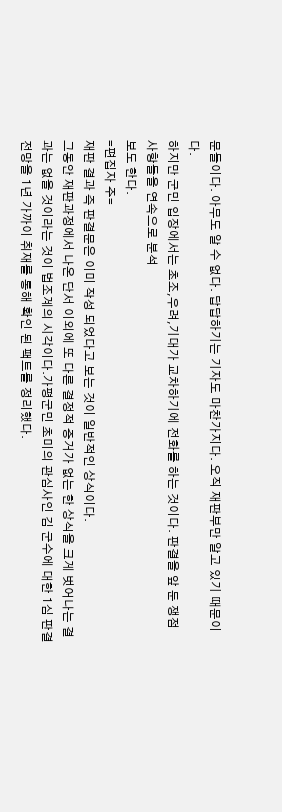문들이다. 아무도 알 수 없다. 답답하기는 기자도 마찬가지다. 오직 재판부만 알고 있기 때문이다.
하지만 군민 입장에서는 초조,우려,기대가 교차하기에 전화를 하는 것이다. 판결을 앞 둔 쟁점 사항들을 연속으로 분석
보도 한다.
=편집자 주=
재판 결과 즉 판결문은 이미 작성 되었다고 보는 것이 일반적인 상식이다.
그동안 재판과정에서 나온 단서 이외에 또 다른 결정적 증거가 없는 한 상식을 크게 벗어나는 결과는 없을 것이라는 것이 법조계의 시각이다.가평군민 초미의 관심사인 김 군수에 대한 1심 판결 전망을 1년 가까이 취재를 통해 확인 된 팩트를 정리했다.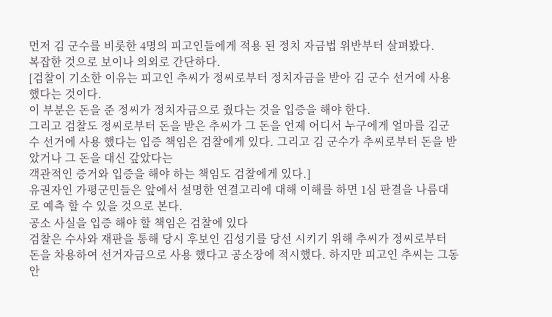먼저 김 군수를 비롯한 4명의 피고인들에게 적용 된 정치 자금법 위반부터 살펴봤다.
복잡한 것으로 보이나 의외로 간단하다.
[검찰이 기소한 이유는 피고인 추씨가 정씨로부터 정치자금을 받아 김 군수 선거에 사용 했다는 것이다.
이 부분은 돈을 준 정씨가 정치자금으로 줬다는 것을 입증을 해야 한다.
그리고 검찰도 정씨로부터 돈을 받은 추씨가 그 돈을 언제 어디서 누구에게 얼마를 김군수 선거에 사용 했다는 입증 책임은 검찰에게 있다. 그리고 김 군수가 추씨로부터 돈을 받았거나 그 돈을 대신 갚았다는
객관적인 증거와 입증을 해야 하는 책임도 검찰에게 있다.]
유권자인 가평군민들은 앞에서 설명한 연결고리에 대해 이해를 하면 1심 판결을 나름대로 예측 할 수 있을 것으로 본다.
공소 사실을 입증 해야 할 책임은 검찰에 있다
검찰은 수사와 재판을 통해 당시 후보인 김성기를 당선 시키기 위해 추씨가 정씨로부터 돈을 차용하여 선거자금으로 사용 했다고 공소장에 적시했다. 하지만 피고인 추씨는 그동안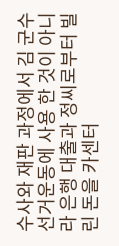수사와 재판 과정에서 김 군수 선거운동에 사용 한 것이 아니라 은행 대출과 정씨로부터 빌린 돈을 카센터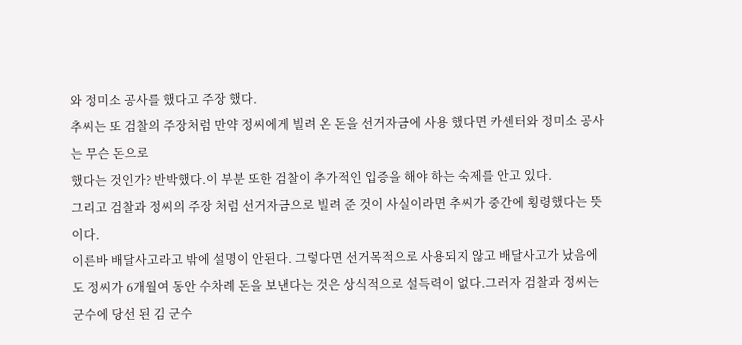와 정미소 공사를 했다고 주장 했다.
추씨는 또 검찰의 주장처럼 만약 정씨에게 빌려 온 돈을 선거자금에 사용 했다면 카센터와 정미소 공사는 무슨 돈으로
했다는 것인가? 반박했다.이 부분 또한 검찰이 추가적인 입증을 해야 하는 숙제를 안고 있다.
그리고 검찰과 정씨의 주장 처럼 선거자금으로 빌려 준 것이 사실이라면 추씨가 중간에 횡령했다는 뜻이다.
이른바 배달사고라고 밖에 설명이 안된다. 그렇다면 선거목적으로 사용되지 않고 배달사고가 났음에도 정씨가 6개월여 동안 수차례 돈을 보낸다는 것은 상식적으로 설득력이 없다.그러자 검찰과 정씨는 군수에 당선 된 김 군수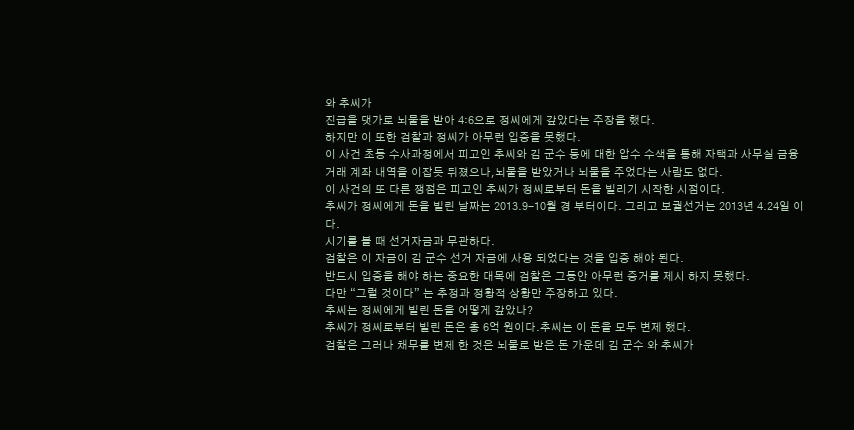와 추씨가
진급을 댓가로 뇌물을 받아 4:6으로 정씨에게 갚았다는 주장을 했다.
하지만 이 또한 검찰과 정씨가 아무런 입증을 못했다.
이 사건 초동 수사과정에서 피고인 추씨와 김 군수 등에 대한 압수 수색을 통해 자택과 사무실 금융거래 계좌 내역을 이잡듯 뒤졌으나,뇌물을 받았거나 뇌물을 주었다는 사람도 없다.
이 사건의 또 다른 쟁점은 피고인 추씨가 정씨로부터 돈을 빌리기 시작한 시점이다.
추씨가 정씨에게 돈을 빌린 날짜는 2013.9-10월 경 부터이다. 그리고 보궐선거는 2013년 4.24일 이다.
시기를 볼 때 선거자금과 무관하다.
검찰은 이 자금이 김 군수 선거 자금에 사용 되었다는 것을 입증 해야 된다.
반드시 입증을 해야 하는 중요한 대목에 검찰은 그동안 아무런 증거를 제시 하지 못했다.
다만 “그럴 것이다” 는 추정과 정황적 상황만 주장하고 있다.
추씨는 정씨에게 빌린 돈을 어떻게 갚았나?
추씨가 정씨로부터 빌린 돈은 총 6억 원이다.추씨는 이 돈을 모두 변제 했다.
검찰은 그러나 채무를 변제 한 것은 뇌물로 받은 돈 가운데 김 군수 와 추씨가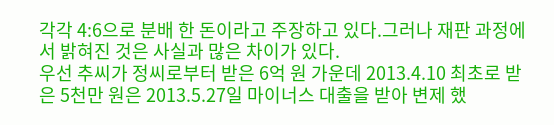각각 4:6으로 분배 한 돈이라고 주장하고 있다.그러나 재판 과정에서 밝혀진 것은 사실과 많은 차이가 있다.
우선 추씨가 정씨로부터 받은 6억 원 가운데 2013.4.10 최초로 받은 5천만 원은 2013.5.27일 마이너스 대출을 받아 변제 했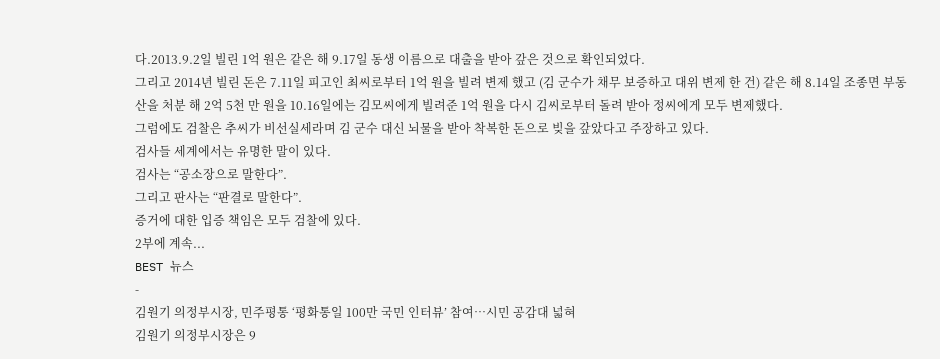다.2013.9.2일 빌린 1억 원은 같은 해 9.17일 동생 이름으로 대출을 받아 갚은 것으로 확인되었다.
그리고 2014년 빌린 돈은 7.11일 피고인 최씨로부터 1억 원을 빌려 변제 했고 (김 군수가 채무 보증하고 대위 변제 한 건) 같은 해 8.14일 조종면 부동산을 처분 해 2억 5천 만 원을 10.16일에는 김모씨에게 빌려준 1억 원을 다시 김씨로부터 돌려 받아 정씨에게 모두 변제했다.
그럼에도 검찰은 추씨가 비선실세라며 김 군수 대신 뇌물을 받아 착복한 돈으로 빚을 갚았다고 주장하고 있다.
검사들 세계에서는 유명한 말이 있다.
검사는 “공소장으로 말한다”.
그리고 판사는 “판결로 말한다”.
증거에 대한 입증 책임은 모두 검찰에 있다.
2부에 계속...
BEST 뉴스
-
김원기 의정부시장, 민주평통 ‘평화통일 100만 국민 인터뷰’ 참여…시민 공감대 넓혀
김원기 의정부시장은 9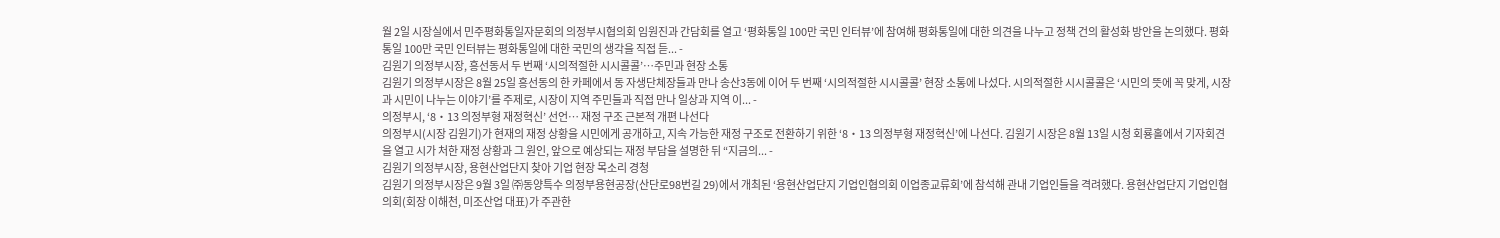월 2일 시장실에서 민주평화통일자문회의 의정부시협의회 임원진과 간담회를 열고 ‘평화통일 100만 국민 인터뷰’에 참여해 평화통일에 대한 의견을 나누고 정책 건의 활성화 방안을 논의했다. 평화통일 100만 국민 인터뷰는 평화통일에 대한 국민의 생각을 직접 듣... -
김원기 의정부시장, 흥선동서 두 번째 ‘시의적절한 시시콜콜’…주민과 현장 소통
김원기 의정부시장은 8월 25일 흥선동의 한 카페에서 동 자생단체장들과 만나 송산3동에 이어 두 번째 ‘시의적절한 시시콜콜’ 현장 소통에 나섰다. 시의적절한 시시콜콜은 ‘시민의 뜻에 꼭 맞게, 시장과 시민이 나누는 이야기’를 주제로, 시장이 지역 주민들과 직접 만나 일상과 지역 이... -
의정부시, ‘8‧13 의정부형 재정혁신’ 선언… 재정 구조 근본적 개편 나선다
의정부시(시장 김원기)가 현재의 재정 상황을 시민에게 공개하고, 지속 가능한 재정 구조로 전환하기 위한 ‘8‧13 의정부형 재정혁신’에 나선다. 김원기 시장은 8월 13일 시청 회룡홀에서 기자회견을 열고 시가 처한 재정 상황과 그 원인, 앞으로 예상되는 재정 부담을 설명한 뒤 “지금의... -
김원기 의정부시장, 용현산업단지 찾아 기업 현장 목소리 경청
김원기 의정부시장은 9월 3일 ㈜동양특수 의정부용현공장(산단로98번길 29)에서 개최된 ‘용현산업단지 기업인협의회 이업종교류회’에 참석해 관내 기업인들을 격려했다. 용현산업단지 기업인협의회(회장 이해천, 미조산업 대표)가 주관한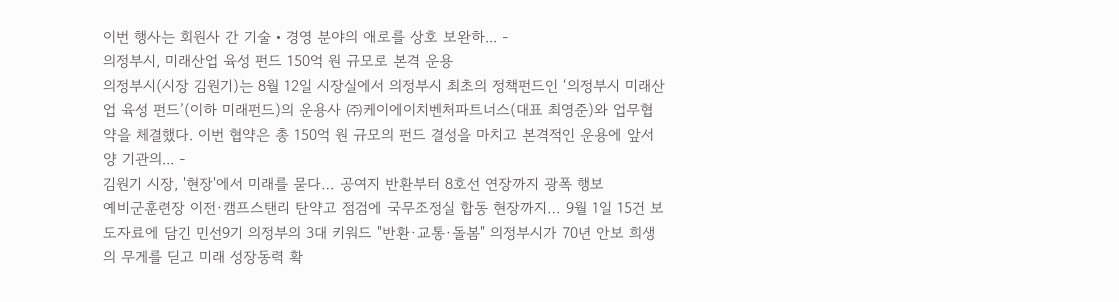이번 행사는 회원사 간 기술‧경영 분야의 애로를 상호 보완하... -
의정부시, 미래산업 육성 펀드 150억 원 규모로 본격 운용
의정부시(시장 김원기)는 8월 12일 시장실에서 의정부시 최초의 정책펀드인 ‘의정부시 미래산업 육성 펀드’(이하 미래펀드)의 운용사 ㈜케이에이치벤처파트너스(대표 최영준)와 업무협약을 체결했다. 이번 협약은 총 150억 원 규모의 펀드 결성을 마치고 본격적인 운용에 앞서 양 기관의... -
김원기 시장, '현장'에서 미래를 묻다… 공여지 반환부터 8호선 연장까지 광폭 행보
예비군훈련장 이전·캠프스탠리 탄약고 점검에 국무조정실 합동 현장까지… 9월 1일 15건 보도자료에 담긴 민선9기 의정부의 3대 키워드 "반환·교통·돌봄" 의정부시가 70년 안보 희생의 무게를 딛고 미래 성장동력 확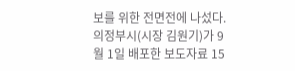보를 위한 전면전에 나섰다. 의정부시(시장 김원기)가 9월 1일 배포한 보도자료 15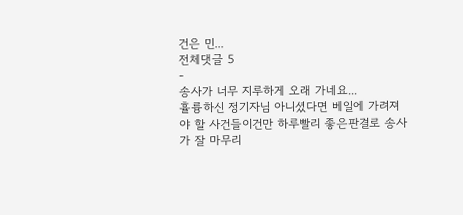건은 민...
전체댓글 5
-
송사가 너무 지루하게 오래 가네요...
휼륭하신 정기자님 아니셨다면 베일에 가려져야 할 사건들이건만 하루빨리 좋은판결로 송사가 잘 마무리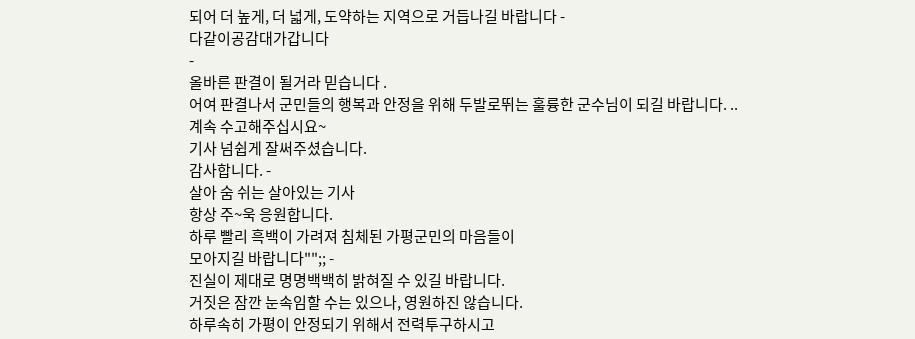되어 더 높게, 더 넓게, 도약하는 지역으로 거듭나길 바랍니다 -
다같이공감대가갑니다
-
올바른 판결이 될거라 믿습니다 .
어여 판결나서 군민들의 행복과 안정을 위해 두발로뛰는 훌륭한 군수님이 되길 바랍니다. ..
계속 수고해주십시요~
기사 넘쉽게 잘써주셨습니다.
감사합니다. -
살아 숨 쉬는 살아있는 기사
항상 주~욱 응원합니다.
하루 빨리 흑백이 가려져 침체된 가평군민의 마음들이
모아지길 바랍니다"";; -
진실이 제대로 명명백백히 밝혀질 수 있길 바랍니다.
거짓은 잠깐 눈속임할 수는 있으나, 영원하진 않습니다.
하루속히 가평이 안정되기 위해서 전력투구하시고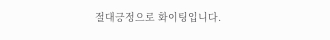절대긍정으로 화이팅입니다.